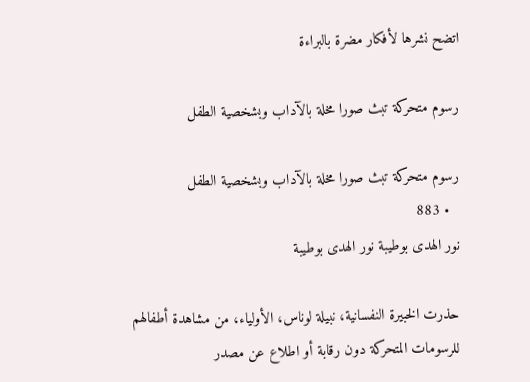اتضح نشرها لأفكار مضرة بالبراءة

رسوم متحركة تبث صورا مخلة بالآداب وبشخصية الطفل

رسوم متحركة تبث صورا مخلة بالآداب وبشخصية الطفل
  • 883
نور الهدى بوطيبة نور الهدى بوطيبة

حذرت الخبيرة النفسانية، نبيلة لوناس، الأولياء، من مشاهدة أطفالهم للرسومات المتحركة دون رقابة أو اطلاع عن مصدر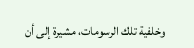وخلفية تلك الرسومات، مشيرة إلى أن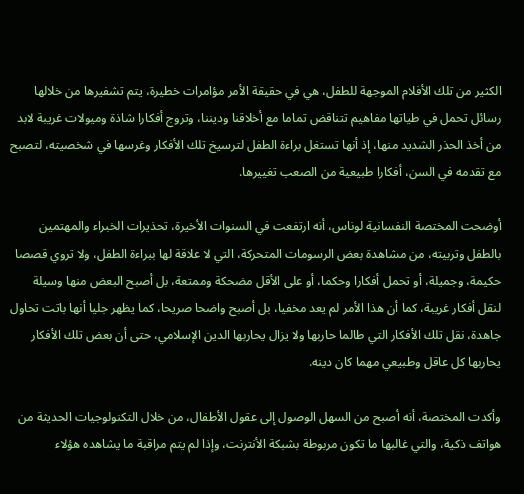الكثير من تلك الأفلام الموجهة للطفل، هي في حقيقة الأمر مؤامرات خطيرة، يتم تشفيرها من خلالها رسائل تحمل في طياتها مفاهيم تتناقض تماما مع أخلاقنا وديننا، وتروج أفكارا شاذة وميولات غريبة لابد من أخذ الحذر الشديد منها، إذ أنها تستغل براءة الطفل لترسيخ تلك الأفكار وغرسها في شخصيته، لتصبح مع تقدمه في السن، أفكارا طبيعية من الصعب تغييرها.

أوضحت المختصة النفسانية لوناس، أنه ارتفعت في السنوات الأخيرة، تحذيرات الخبراء والمهتمين بالطفل وتربيته، من مشاهدة بعض الرسومات المتحركة، التي لا علاقة لها ببراءة الطفل، ولا تروي قصصا حكيمة، وجميلة، أو تحمل أفكارا وحكما، أو على الأقل مضحكة وممتعة، بل أصبح البعض منها وسيلة لنقل أفكار غريبة، كما أن هذا الأمر لم يعد مخفيا، بل أصبح واضحا صريحا، كما يظهر جليا أنها باتت تحاول جاهدة، نقل تلك الأفكار التي طالما حاربها ولا يزال يحاربها الدين الإسلامي، حتى أن بعض تلك الأفكار يحاربها كل عاقل وطبيعي مهما كان دينه.

وأكدت المختصة، أنه أصبح من السهل الوصول إلى عقول الأطفال، من خلال التكنولوجيات الحديثة من هواتف ذكية، والتي غالبها ما تكون مربوطة بشبكة الأنترنت، وإذا لم يتم مراقبة ما يشاهده هؤلاء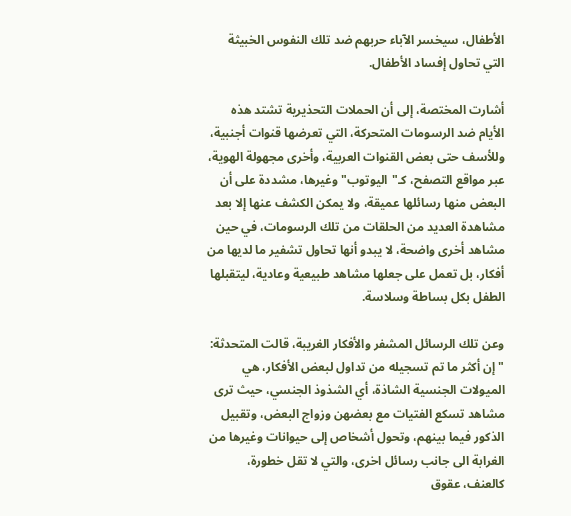الأطفال، سيخسر الآباء حربهم ضد تلك النفوس الخبيثة التي تحاول إفساد الأطفال.

أشارت المختصة، إلى أن الحملات التحذيرية تشتد هذه الأيام ضد الرسومات المتحركة، التي تعرضها قنوات أجنبية، وللأسف حتى بعض القنوات العربية، وأخرى مجهولة الهوية، عبر مواقع التصفح، كـ"اليوتوب" وغيرها، مشددة على أن البعض منها رسائلها عميقة، ولا يمكن الكشف عنها إلا بعد مشاهدة العديد من الحلقات من تلك الرسومات، في حين مشاهد أخرى واضحة، لا يبدو أنها تحاول تشفير ما لديها من أفكار، بل تعمل على جعلها مشاهد طبيعية وعادية، ليتقبلها الطفل بكل بساطة وسلاسة.

وعن تلك الرسائل المشفر والأفكار الغريبة، قالت المتحدثة: "إن أكثر ما تم تسجيله من تداول لبعض الأفكار، هي الميولات الجنسية الشاذة، أي الشذوذ الجنسي، حيث ترى مشاهد تسكع الفتيات مع بعضهن وزواج البعض، وتقبيل الذكور فيما بينهم، وتحول أشخاص إلى حيوانات وغيرها من الغرابة الى جانب رسائل اخرى، والتي لا تقل خطورة، كالعنف، عقوق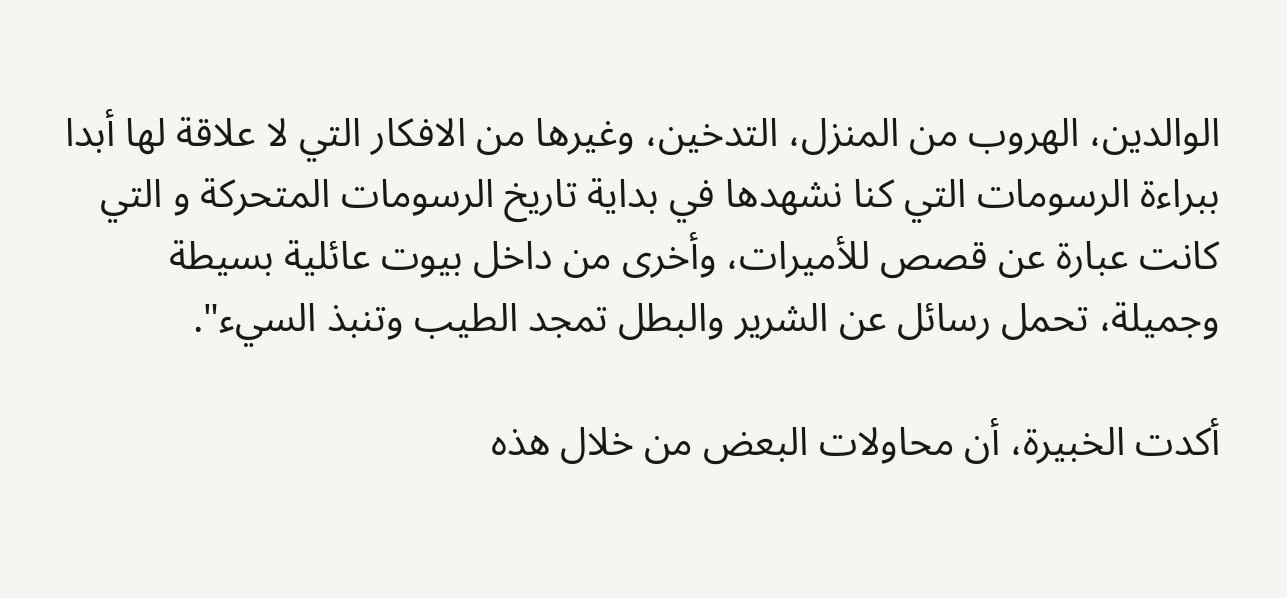الوالدين، الهروب من المنزل، التدخين، وغيرها من الافكار التي لا علاقة لها أبدا ببراءة الرسومات التي كنا نشهدها في بداية تاريخ الرسومات المتحركة و التي كانت عبارة عن قصص للأميرات، وأخرى من داخل بيوت عائلية بسيطة وجميلة، تحمل رسائل عن الشرير والبطل تمجد الطيب وتنبذ السيء".

أكدت الخبيرة، أن محاولات البعض من خلال هذه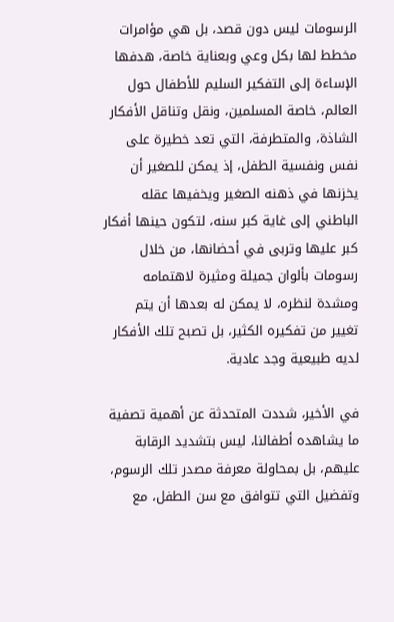الرسومات ليس دون قصد، بل هي مؤامرات مخطط لها بكل وعي وبعناية خاصة، هدفها الإساءة إلى التفكير السليم للأطفال حول العالم، خاصة المسلمين، ونقل وتناقل الأفكار الشاذة، والمتطرفة، التي تعد خطيرة على نفس ونفسية الطفل، إذ يمكن للصغير أن يخزنها في ذهنه الصغير ويخفيها عقله الباطني إلى غاية كبر سنه، لتكون حينها أفكار كبر عليها وتربى في أحضانها، من خلال رسومات بألوان جميلة ومثيرة لاهتمامه ومشدة لنظره، لا يمكن له بعدها أن يتم تغيير من تفكيره الكثير، بل تصبح تلك الأفكار لديه طبيعية وجد عادية.

في الأخير، شددت المتحدثة عن أهمية تصفية ما يشاهده أطفالنا، ليس بتشديد الرقابة عليهم، بل بمحاولة معرفة مصدر تلك الرسوم، وتفضيل التي تتوافق مع سن الطفل، مع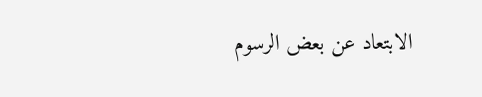الابتعاد عن بعض الرسوم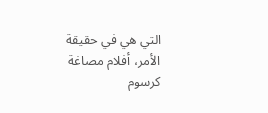التي هي في حقيقة الأمر، أفلام مصاغة كرسوم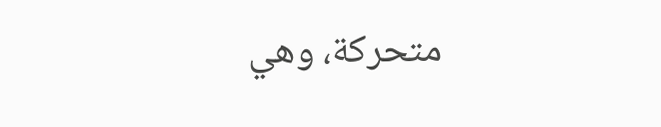متحركة، وهي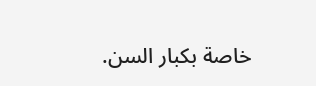خاصة بكبار السن.